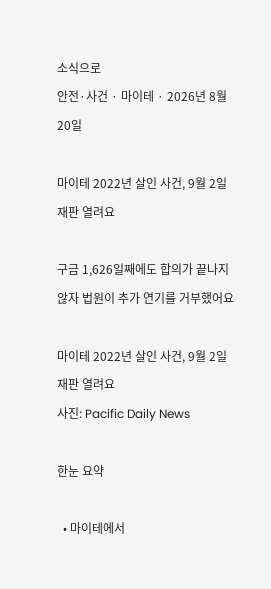소식으로
안전·사건 · 마이테 · 2026년 8월 20일

마이테 2022년 살인 사건, 9월 2일 재판 열려요

구금 1,626일째에도 합의가 끝나지 않자 법원이 추가 연기를 거부했어요

마이테 2022년 살인 사건, 9월 2일 재판 열려요
사진: Pacific Daily News

한눈 요약

  • 마이테에서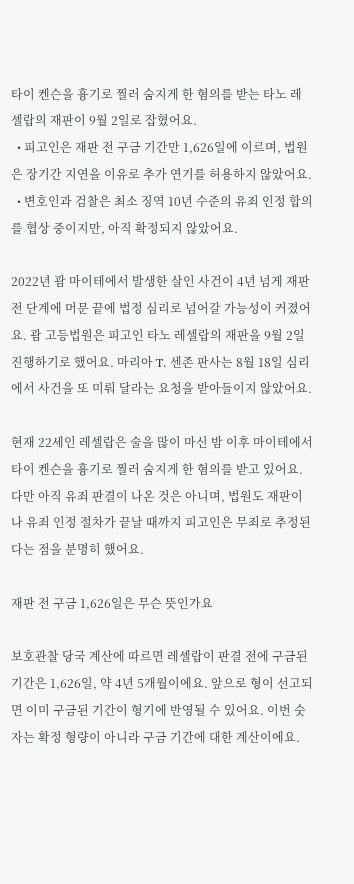타이 켄슨을 흉기로 찔러 숨지게 한 혐의를 받는 타노 레셀랍의 재판이 9월 2일로 잡혔어요.
  • 피고인은 재판 전 구금 기간만 1,626일에 이르며, 법원은 장기간 지연을 이유로 추가 연기를 허용하지 않았어요.
  • 변호인과 검찰은 최소 징역 10년 수준의 유죄 인정 합의를 협상 중이지만, 아직 확정되지 않았어요.

2022년 괌 마이테에서 발생한 살인 사건이 4년 넘게 재판 전 단계에 머문 끝에 법정 심리로 넘어갈 가능성이 커졌어요. 괌 고등법원은 피고인 타노 레셀랍의 재판을 9월 2일 진행하기로 했어요. 마리아 T. 센존 판사는 8월 18일 심리에서 사건을 또 미뤄 달라는 요청을 받아들이지 않았어요.

현재 22세인 레셀랍은 술을 많이 마신 밤 이후 마이테에서 타이 켄슨을 흉기로 찔러 숨지게 한 혐의를 받고 있어요. 다만 아직 유죄 판결이 나온 것은 아니며, 법원도 재판이나 유죄 인정 절차가 끝날 때까지 피고인은 무죄로 추정된다는 점을 분명히 했어요.

재판 전 구금 1,626일은 무슨 뜻인가요

보호관찰 당국 계산에 따르면 레셀랍이 판결 전에 구금된 기간은 1,626일, 약 4년 5개월이에요. 앞으로 형이 선고되면 이미 구금된 기간이 형기에 반영될 수 있어요. 이번 숫자는 확정 형량이 아니라 구금 기간에 대한 계산이에요.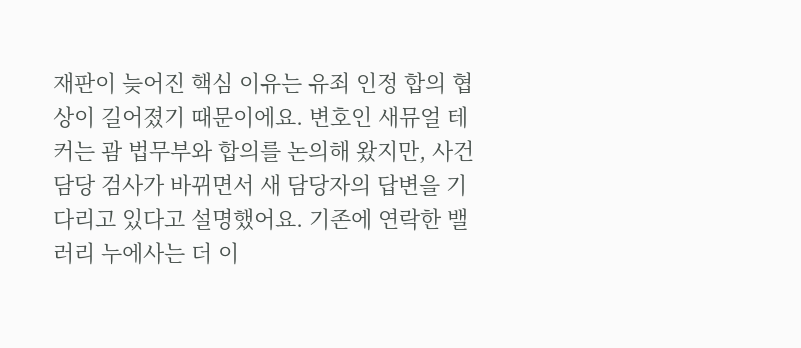재판이 늦어진 핵심 이유는 유죄 인정 합의 협상이 길어졌기 때문이에요. 변호인 새뮤얼 테커는 괌 법무부와 합의를 논의해 왔지만, 사건 담당 검사가 바뀌면서 새 담당자의 답변을 기다리고 있다고 설명했어요. 기존에 연락한 밸러리 누에사는 더 이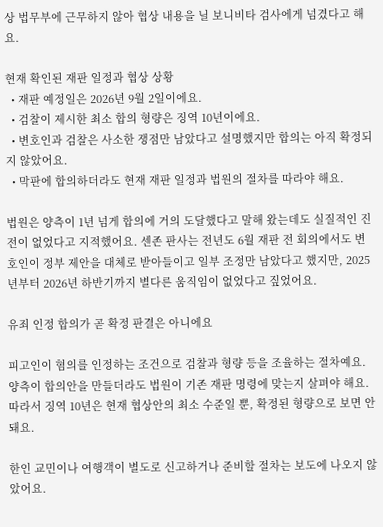상 법무부에 근무하지 않아 협상 내용을 닐 보니비타 검사에게 넘겼다고 해요.

현재 확인된 재판 일정과 협상 상황
  • 재판 예정일은 2026년 9월 2일이에요.
  • 검찰이 제시한 최소 합의 형량은 징역 10년이에요.
  • 변호인과 검찰은 사소한 쟁점만 남았다고 설명했지만 합의는 아직 확정되지 않았어요.
  • 막판에 합의하더라도 현재 재판 일정과 법원의 절차를 따라야 해요.

법원은 양측이 1년 넘게 합의에 거의 도달했다고 말해 왔는데도 실질적인 진전이 없었다고 지적했어요. 센존 판사는 전년도 6월 재판 전 회의에서도 변호인이 정부 제안을 대체로 받아들이고 일부 조정만 남았다고 했지만, 2025년부터 2026년 하반기까지 별다른 움직임이 없었다고 짚었어요.

유죄 인정 합의가 곧 확정 판결은 아니에요

피고인이 혐의를 인정하는 조건으로 검찰과 형량 등을 조율하는 절차예요. 양측이 합의안을 만들더라도 법원이 기존 재판 명령에 맞는지 살펴야 해요. 따라서 징역 10년은 현재 협상안의 최소 수준일 뿐, 확정된 형량으로 보면 안 돼요.

한인 교민이나 여행객이 별도로 신고하거나 준비할 절차는 보도에 나오지 않았어요.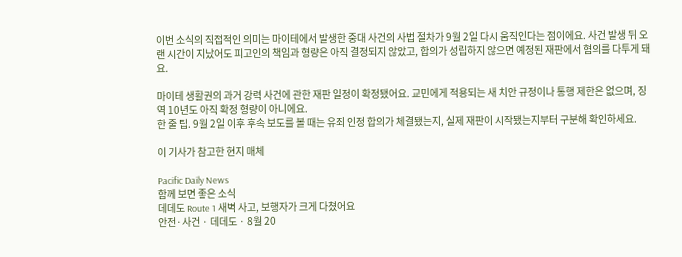이번 소식의 직접적인 의미는 마이테에서 발생한 중대 사건의 사법 절차가 9월 2일 다시 움직인다는 점이에요. 사건 발생 뒤 오랜 시간이 지났어도 피고인의 책임과 형량은 아직 결정되지 않았고, 합의가 성립하지 않으면 예정된 재판에서 혐의를 다투게 돼요.

마이테 생활권의 과거 강력 사건에 관한 재판 일정이 확정됐어요. 교민에게 적용되는 새 치안 규정이나 통행 제한은 없으며, 징역 10년도 아직 확정 형량이 아니에요.
한 줄 팁. 9월 2일 이후 후속 보도를 볼 때는 유죄 인정 합의가 체결됐는지, 실제 재판이 시작됐는지부터 구분해 확인하세요.

이 기사가 참고한 현지 매체

Pacific Daily News
함께 보면 좋은 소식
데데도 Route 1 새벽 사고, 보행자가 크게 다쳤어요
안전·사건 · 데데도 · 8월 20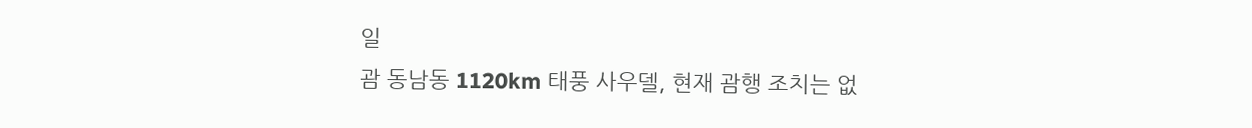일
괌 동남동 1120km 태풍 사우델, 현재 괌행 조치는 없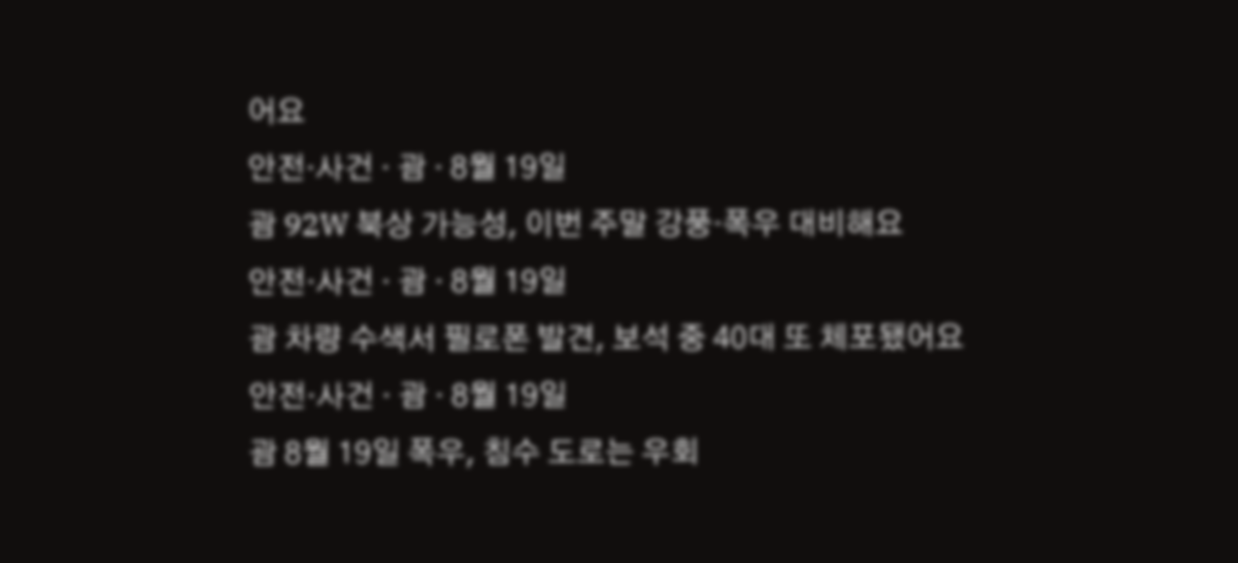어요
안전·사건 · 괌 · 8월 19일
괌 92W 북상 가능성, 이번 주말 강풍·폭우 대비해요
안전·사건 · 괌 · 8월 19일
괌 차량 수색서 필로폰 발견, 보석 중 40대 또 체포됐어요
안전·사건 · 괌 · 8월 19일
괌 8월 19일 폭우, 침수 도로는 우회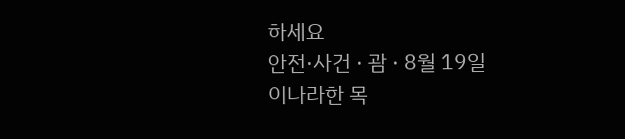하세요
안전·사건 · 괌 · 8월 19일
이나라한 목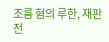조름 혐의 루한, 재판 전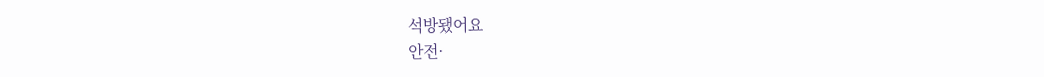석방됐어요
안전·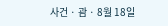사건 · 괌 · 8월 18일